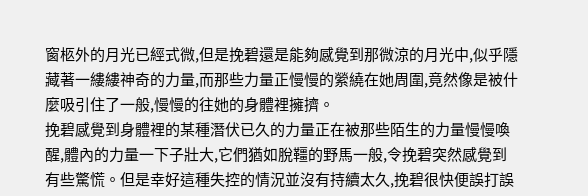窗柩外的月光已經式微,但是挽碧還是能夠感覺到那微涼的月光中,似乎隱藏著一縷縷神奇的力量,而那些力量正慢慢的縈繞在她周圍,竟然像是被什麼吸引住了一般,慢慢的往她的身體裡擁擠。
挽碧感覺到身體裡的某種潛伏已久的力量正在被那些陌生的力量慢慢喚醒,體內的力量一下子壯大,它們猶如脫韁的野馬一般,令挽碧突然感覺到有些驚慌。但是幸好這種失控的情況並沒有持續太久,挽碧很快便誤打誤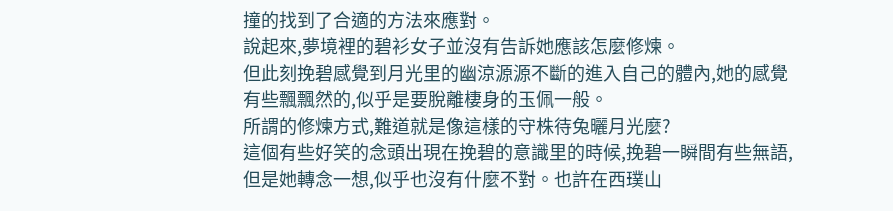撞的找到了合適的方法來應對。
說起來,夢境裡的碧衫女子並沒有告訴她應該怎麼修煉。
但此刻挽碧感覺到月光里的幽涼源源不斷的進入自己的體內,她的感覺有些飄飄然的,似乎是要脫離棲身的玉佩一般。
所謂的修煉方式,難道就是像這樣的守株待兔曬月光麼?
這個有些好笑的念頭出現在挽碧的意識里的時候,挽碧一瞬間有些無語,但是她轉念一想,似乎也沒有什麼不對。也許在西璞山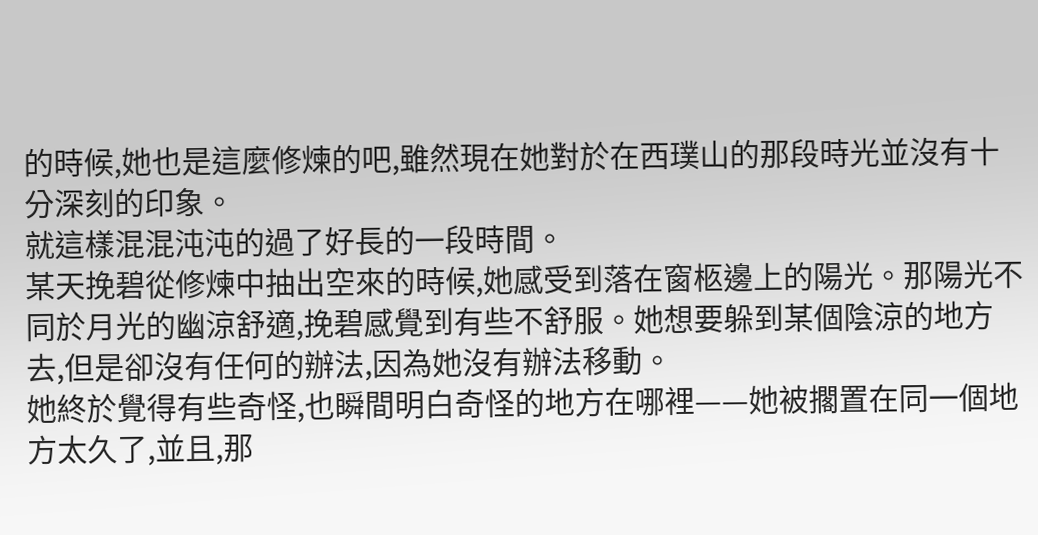的時候,她也是這麼修煉的吧,雖然現在她對於在西璞山的那段時光並沒有十分深刻的印象。
就這樣混混沌沌的過了好長的一段時間。
某天挽碧從修煉中抽出空來的時候,她感受到落在窗柩邊上的陽光。那陽光不同於月光的幽涼舒適,挽碧感覺到有些不舒服。她想要躲到某個陰涼的地方去,但是卻沒有任何的辦法,因為她沒有辦法移動。
她終於覺得有些奇怪,也瞬間明白奇怪的地方在哪裡——她被擱置在同一個地方太久了,並且,那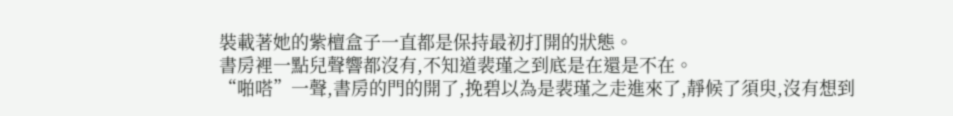裝載著她的紫檀盒子一直都是保持最初打開的狀態。
書房裡一點兒聲響都沒有,不知道裴瑾之到底是在還是不在。
“啪嗒”一聲,書房的門的開了,挽碧以為是裴瑾之走進來了,靜候了須臾,沒有想到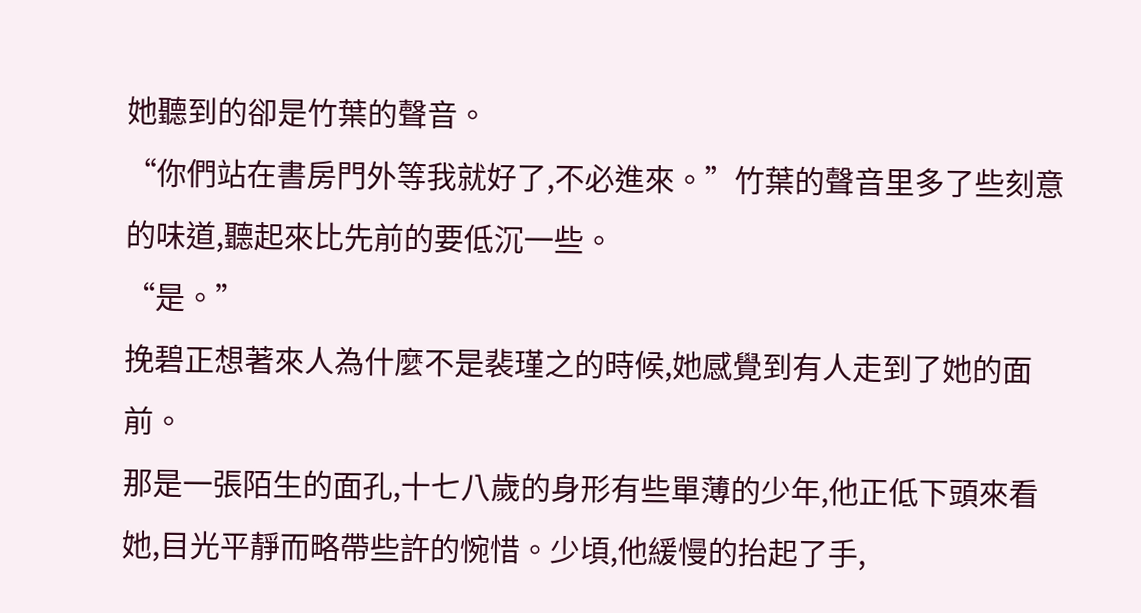她聽到的卻是竹葉的聲音。
“你們站在書房門外等我就好了,不必進來。”竹葉的聲音里多了些刻意的味道,聽起來比先前的要低沉一些。
“是。”
挽碧正想著來人為什麼不是裴瑾之的時候,她感覺到有人走到了她的面前。
那是一張陌生的面孔,十七八歲的身形有些單薄的少年,他正低下頭來看她,目光平靜而略帶些許的惋惜。少頃,他緩慢的抬起了手,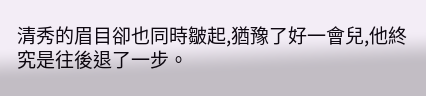清秀的眉目卻也同時皺起,猶豫了好一會兒,他終究是往後退了一步。